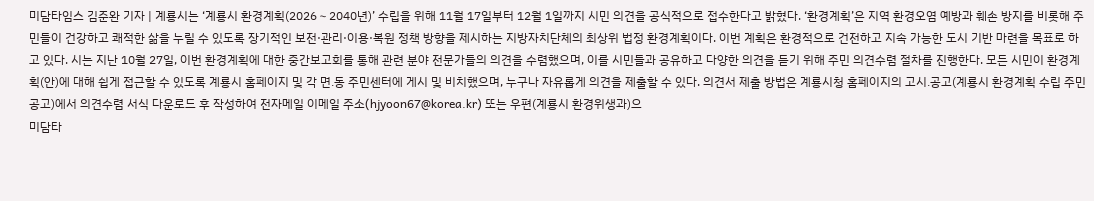미담타임스 김준완 기자 | 계룡시는 ‘계룡시 환경계획(2026∼2040년)’ 수립을 위해 11월 17일부터 12월 1일까지 시민 의견을 공식적으로 접수한다고 밝혔다. ‘환경계획’은 지역 환경오염 예방과 훼손 방지를 비롯해 주민들이 건강하고 쾌적한 삶을 누릴 수 있도록 장기적인 보전·관리·이용·복원 정책 방향을 제시하는 지방자치단체의 최상위 법정 환경계획이다. 이번 계획은 환경적으로 건전하고 지속 가능한 도시 기반 마련을 목표로 하고 있다. 시는 지난 10월 27일, 이번 환경계획에 대한 중간보고회를 통해 관련 분야 전문가들의 의견을 수렴했으며, 이를 시민들과 공유하고 다양한 의견을 듣기 위해 주민 의견수렴 절차를 진행한다. 모든 시민이 환경계획(안)에 대해 쉽게 접근할 수 있도록 계룡시 홈페이지 및 각 면․동 주민센터에 게시 및 비치했으며, 누구나 자유롭게 의견을 제출할 수 있다. 의견서 제출 방법은 계룡시청 홈페이지의 고시․공고(계룡시 환경계획 수립 주민공고)에서 의견수렴 서식 다운로드 후 작성하여 전자메일 이메일 주소(hjyoon67@korea.kr) 또는 우편(계룡시 환경위생과)으
미담타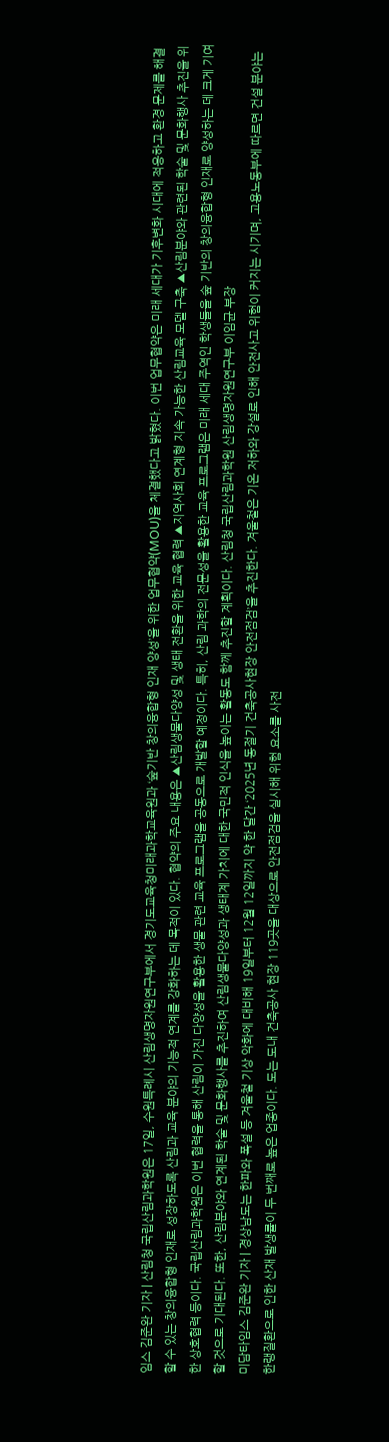임스 김준완 기자 | 산림청 국립산림과학원은 17일, 수원특례시 산림생명자원연구부에서 경기도교육청미래과학교육원과 ‘숲기반 창의융합형 인재 양성’을 위한 업무협약(MOU)을 체결했다고 밝혔다. 이번 업무협약은 미래 세대가 기후변화 시대에 적응하고 환경 문제를 해결할 수 있는 창의융합형 인재로 성장하도록 산림과 교육 분야의 기능적 연계를 강화하는 데 목적이 있다. 협약의 주요 내용은 ▲산림생물다양성 및 생태 전환을 위한 교육 협력 ▲지역사회 연계형 지속 가능한 산림교육 모델 구축 ▲산림분야와 관련된 학술 및 문화행사 추진을 위한 상호협력 등이다. 국립산림과학원은 이번 협력을 통해 산림이 가진 다양성을 활용한 생물 관련 교육 프로그램을 공동으로 개발할 예정이다. 특히, 산림 과학의 전문성을 활용한 교육 프로그램은 미래 세대 주역인 학생들을 숲 기반의 창의융합형 인재로 양성하는 데 크게 기여할 것으로 기대된다. 또한, 산림분야와 연계된 학술 및 문화행사를 추진하여 산림생물다양성과 생태계 가치에 대한 국민적 인식을 높이는 활동도 함께 추진할 계획이다. 산림청 국립산림과학원 산림생명자원연구부 이임균 부장
미담타임스 김준완 기자 | 경상남도는 한파와 폭설 등 겨울철 기상 악화에 대비해 19일부터 12월 12일까지 약 한 달간 ‘2025년 동절기 건축공사현장 안전점검’을 추진한다. 겨울철은 기온 저하와 강설로 인해 안전사고 위험이 커지는 시기며, 고용노동부에 따르면 건설 분야는 한랭질환으로 인한 산재 발생률이 두 번째로 높은 업종이다. 도는 도내 건축공사 현장 119곳을 대상으로 안전점검을 실시해 위험 요소를 사전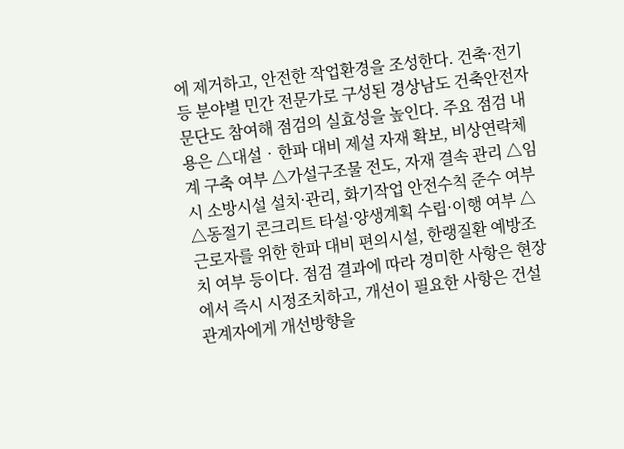에 제거하고, 안전한 작업환경을 조성한다. 건축·전기 등 분야별 민간 전문가로 구성된 경상남도 건축안전자문단도 참여해 점검의 실효성을 높인다. 주요 점검 내용은 △대설‧한파 대비 제설 자재 확보, 비상연락체계 구축 여부 △가설구조물 전도, 자재 결속 관리 △임시 소방시설 설치·관리, 화기작업 안전수칙 준수 여부 △동절기 콘크리트 타설·양생계획 수립·이행 여부 △근로자를 위한 한파 대비 편의시설, 한랭질환 예방조치 여부 등이다. 점검 결과에 따라 경미한 사항은 현장에서 즉시 시정조치하고, 개선이 필요한 사항은 건설관계자에게 개선방향을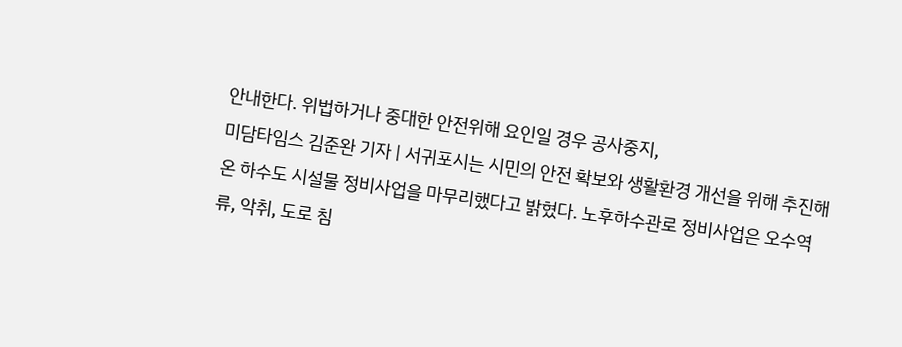안내한다. 위법하거나 중대한 안전위해 요인일 경우 공사중지,
미담타임스 김준완 기자 | 서귀포시는 시민의 안전 확보와 생활환경 개선을 위해 추진해 온 하수도 시설물 정비사업을 마무리했다고 밝혔다. 노후하수관로 정비사업은 오수역류, 악취, 도로 침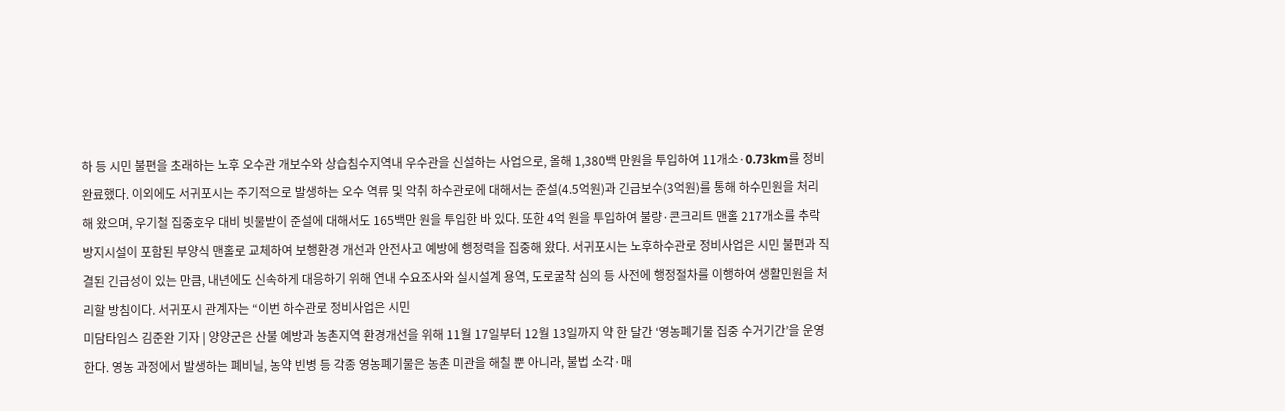하 등 시민 불편을 초래하는 노후 오수관 개보수와 상습침수지역내 우수관을 신설하는 사업으로, 올해 1,380백 만원을 투입하여 11개소·0.73km를 정비 완료했다. 이외에도 서귀포시는 주기적으로 발생하는 오수 역류 및 악취 하수관로에 대해서는 준설(4.5억원)과 긴급보수(3억원)를 통해 하수민원을 처리해 왔으며, 우기철 집중호우 대비 빗물받이 준설에 대해서도 165백만 원을 투입한 바 있다. 또한 4억 원을 투입하여 불량·콘크리트 맨홀 217개소를 추락방지시설이 포함된 부양식 맨홀로 교체하여 보행환경 개선과 안전사고 예방에 행정력을 집중해 왔다. 서귀포시는 노후하수관로 정비사업은 시민 불편과 직결된 긴급성이 있는 만큼, 내년에도 신속하게 대응하기 위해 연내 수요조사와 실시설계 용역, 도로굴착 심의 등 사전에 행정절차를 이행하여 생활민원을 처리할 방침이다. 서귀포시 관계자는 “이번 하수관로 정비사업은 시민
미담타임스 김준완 기자 | 양양군은 산불 예방과 농촌지역 환경개선을 위해 11월 17일부터 12월 13일까지 약 한 달간 ‘영농폐기물 집중 수거기간’을 운영한다. 영농 과정에서 발생하는 폐비닐, 농약 빈병 등 각종 영농폐기물은 농촌 미관을 해칠 뿐 아니라, 불법 소각·매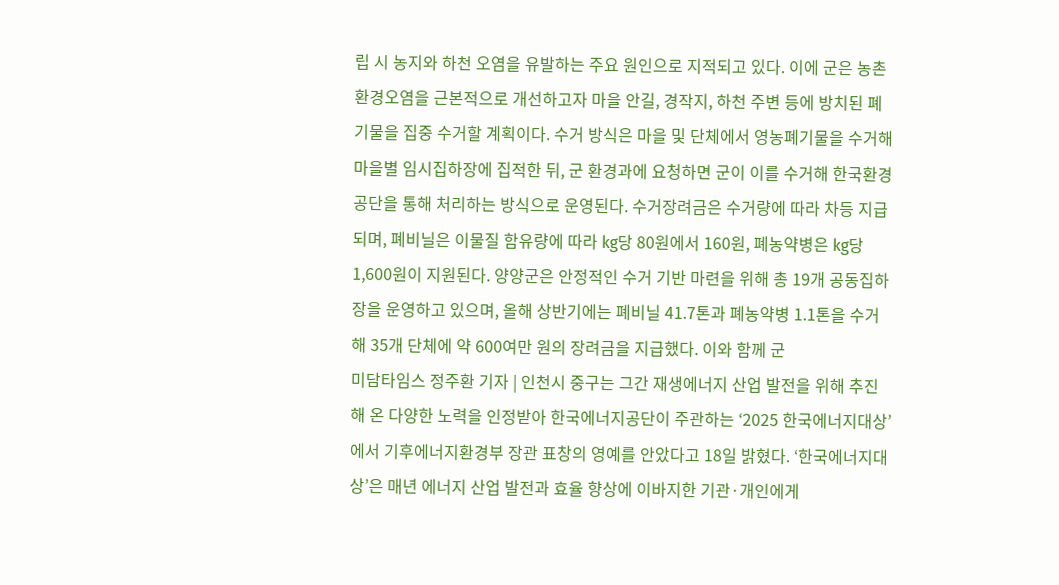립 시 농지와 하천 오염을 유발하는 주요 원인으로 지적되고 있다. 이에 군은 농촌 환경오염을 근본적으로 개선하고자 마을 안길, 경작지, 하천 주변 등에 방치된 폐기물을 집중 수거할 계획이다. 수거 방식은 마을 및 단체에서 영농폐기물을 수거해 마을별 임시집하장에 집적한 뒤, 군 환경과에 요청하면 군이 이를 수거해 한국환경공단을 통해 처리하는 방식으로 운영된다. 수거장려금은 수거량에 따라 차등 지급되며, 폐비닐은 이물질 함유량에 따라 kg당 80원에서 160원, 폐농약병은 kg당 1,600원이 지원된다. 양양군은 안정적인 수거 기반 마련을 위해 총 19개 공동집하장을 운영하고 있으며, 올해 상반기에는 폐비닐 41.7톤과 폐농약병 1.1톤을 수거해 35개 단체에 약 600여만 원의 장려금을 지급했다. 이와 함께 군
미담타임스 정주환 기자 | 인천시 중구는 그간 재생에너지 산업 발전을 위해 추진해 온 다양한 노력을 인정받아 한국에너지공단이 주관하는 ‘2025 한국에너지대상’에서 기후에너지환경부 장관 표창의 영예를 안았다고 18일 밝혔다. ‘한국에너지대상’은 매년 에너지 산업 발전과 효율 향상에 이바지한 기관·개인에게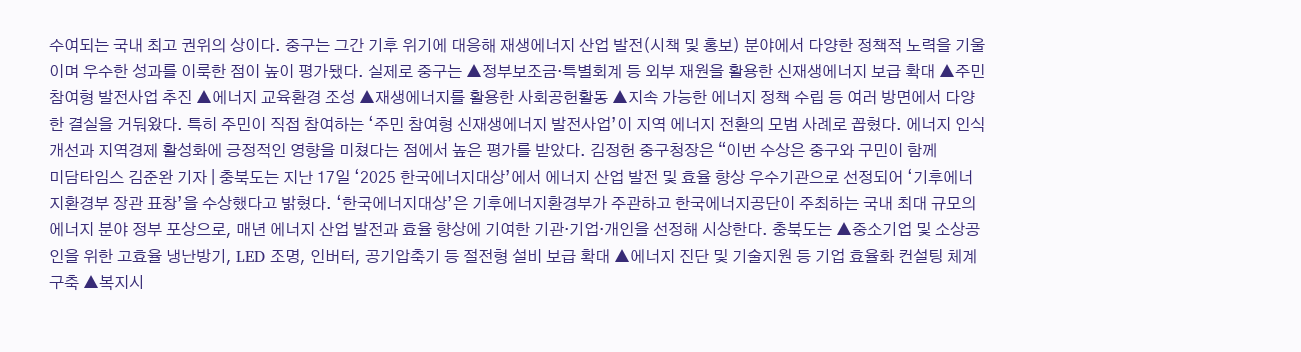수여되는 국내 최고 권위의 상이다. 중구는 그간 기후 위기에 대응해 재생에너지 산업 발전(시책 및 홍보) 분야에서 다양한 정책적 노력을 기울이며 우수한 성과를 이룩한 점이 높이 평가됐다. 실제로 중구는 ▲정부보조금·특별회계 등 외부 재원을 활용한 신재생에너지 보급 확대 ▲주민 참여형 발전사업 추진 ▲에너지 교육환경 조성 ▲재생에너지를 활용한 사회공헌활동 ▲지속 가능한 에너지 정책 수립 등 여러 방면에서 다양한 결실을 거둬왔다. 특히 주민이 직접 참여하는 ‘주민 참여형 신재생에너지 발전사업’이 지역 에너지 전환의 모범 사례로 꼽혔다. 에너지 인식 개선과 지역경제 활성화에 긍정적인 영향을 미쳤다는 점에서 높은 평가를 받았다. 김정헌 중구청장은 “이번 수상은 중구와 구민이 함께
미담타임스 김준완 기자 | 충북도는 지난 17일 ‘2025 한국에너지대상’에서 에너지 산업 발전 및 효율 향상 우수기관으로 선정되어 ‘기후에너지환경부 장관 표창’을 수상했다고 밝혔다. ‘한국에너지대상’은 기후에너지환경부가 주관하고 한국에너지공단이 주최하는 국내 최대 규모의 에너지 분야 정부 포상으로, 매년 에너지 산업 발전과 효율 향상에 기여한 기관·기업·개인을 선정해 시상한다. 충북도는 ▲중소기업 및 소상공인을 위한 고효율 냉난방기, LED 조명, 인버터, 공기압축기 등 절전형 설비 보급 확대 ▲에너지 진단 및 기술지원 등 기업 효율화 컨설팅 체계 구축 ▲복지시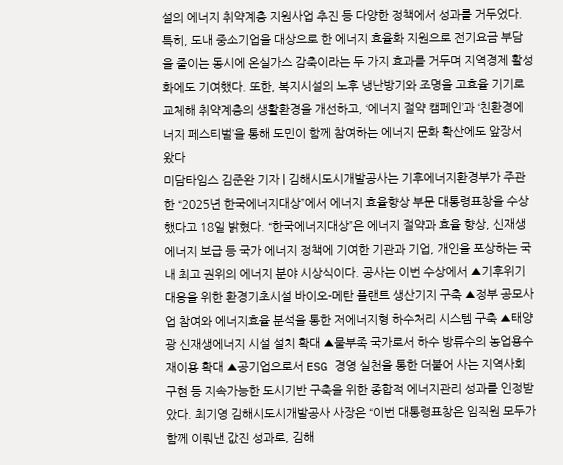설의 에너지 취약계층 지원사업 추진 등 다양한 정책에서 성과를 거두었다. 특히, 도내 중소기업을 대상으로 한 에너지 효율화 지원으로 전기요금 부담을 줄이는 동시에 온실가스 감축이라는 두 가지 효과를 거두며 지역경제 활성화에도 기여했다. 또한, 복지시설의 노후 냉난방기와 조명을 고효율 기기로 교체해 취약계층의 생활환경을 개선하고, ‘에너지 절약 캠페인’과 ‘친환경에너지 페스티벌’을 통해 도민이 함께 참여하는 에너지 문화 확산에도 앞장서 왔다
미담타임스 김준완 기자 | 김해시도시개발공사는 기후에너지환경부가 주관한 “2025년 한국에너지대상”에서 에너지 효율향상 부문 대통령표창을 수상했다고 18일 밝혔다. “한국에너지대상”은 에너지 절약과 효율 향상, 신재생에너지 보급 등 국가 에너지 정책에 기여한 기관과 기업, 개인을 포상하는 국내 최고 권위의 에너지 분야 시상식이다. 공사는 이번 수상에서 ▲기후위기 대응을 위한 환경기초시설 바이오-메탄 플랜트 생산기지 구축 ▲정부 공모사업 참여와 에너지효율 분석을 통한 저에너지형 하수처리 시스템 구축 ▲태양광 신재생에너지 시설 설치 확대 ▲물부족 국가로서 하수 방류수의 농업용수 재이용 확대 ▲공기업으로서 ESG 경영 실천을 통한 더불어 사는 지역사회 구현 등 지속가능한 도시기반 구축을 위한 종합적 에너지관리 성과를 인정받았다. 최기영 김해시도시개발공사 사장은 “이번 대통령표창은 임직원 모두가 함께 이뤄낸 값진 성과로, 김해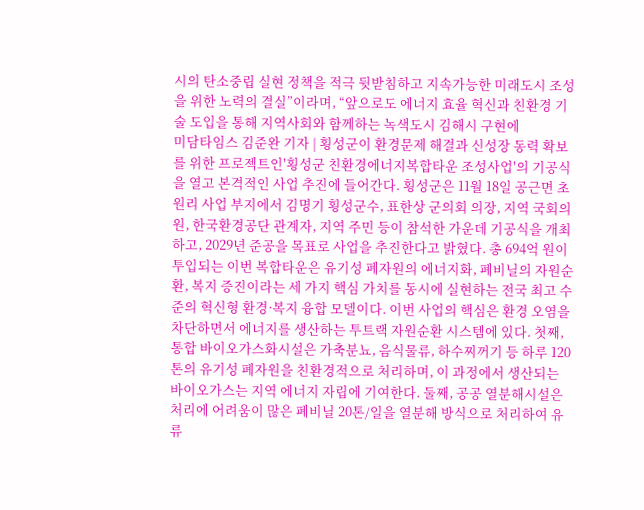시의 탄소중립 실현 정책을 적극 뒷받침하고 지속가능한 미래도시 조성을 위한 노력의 결실”이라며, “앞으로도 에너지 효율 혁신과 친환경 기술 도입을 통해 지역사회와 함께하는 녹색도시 김해시 구현에
미담타임스 김준완 기자 | 횡성군이 환경문제 해결과 신성장 동력 확보를 위한 프로젝트인'횡성군 친환경에너지복합타운 조성사업'의 기공식을 열고 본격적인 사업 추진에 들어간다. 횡성군은 11월 18일 공근면 초원리 사업 부지에서 김명기 횡성군수, 표한상 군의회 의장, 지역 국회의원, 한국환경공단 관계자, 지역 주민 등이 참석한 가운데 기공식을 개최하고, 2029년 준공을 목표로 사업을 추진한다고 밝혔다. 총 694억 원이 투입되는 이번 복합타운은 유기성 폐자원의 에너지화, 폐비닐의 자원순환, 복지 증진이라는 세 가지 핵심 가치를 동시에 실현하는 전국 최고 수준의 혁신형 환경·복지 융합 모델이다. 이번 사업의 핵심은 환경 오염을 차단하면서 에너지를 생산하는 투트랙 자원순환 시스템에 있다. 첫째, 통합 바이오가스화시설은 가축분뇨, 음식물류, 하수찌꺼기 등 하루 120톤의 유기성 폐자원을 친환경적으로 처리하며, 이 과정에서 생산되는 바이오가스는 지역 에너지 자립에 기여한다. 둘째, 공공 열분해시설은 처리에 어려움이 많은 폐비닐 20톤/일을 열분해 방식으로 처리하여 유류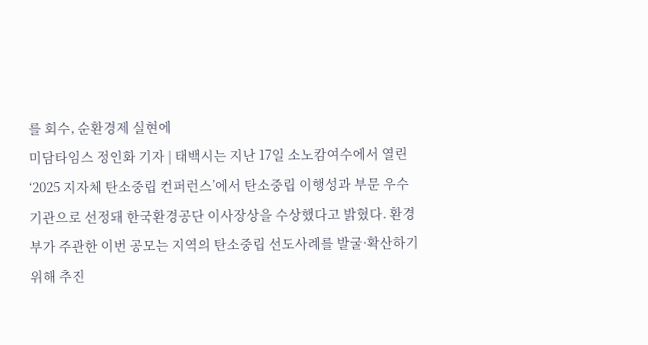를 회수, 순환경제 실현에
미담타임스 정인화 기자 | 태백시는 지난 17일 소노캄여수에서 열린 ‘2025 지자체 탄소중립 컨퍼런스’에서 탄소중립 이행성과 부문 우수기관으로 선정돼 한국환경공단 이사장상을 수상했다고 밝혔다. 환경부가 주관한 이번 공모는 지역의 탄소중립 선도사례를 발굴·확산하기 위해 추진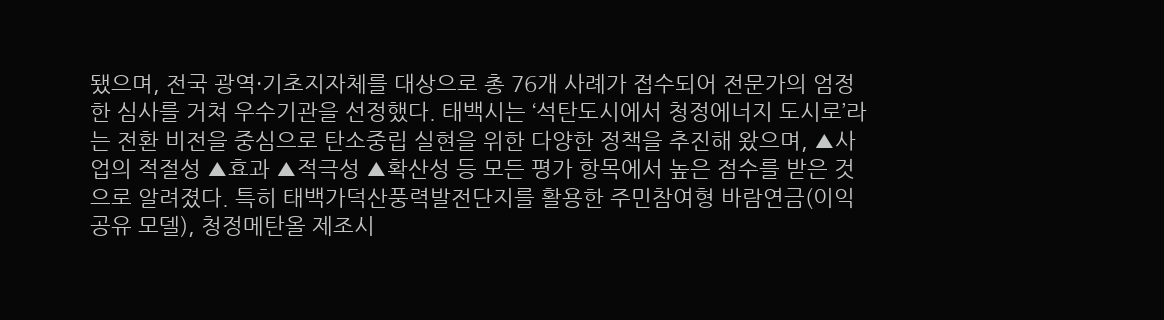됐으며, 전국 광역·기초지자체를 대상으로 총 76개 사례가 접수되어 전문가의 엄정한 심사를 거쳐 우수기관을 선정했다. 태백시는 ‘석탄도시에서 청정에너지 도시로’라는 전환 비전을 중심으로 탄소중립 실현을 위한 다양한 정책을 추진해 왔으며, ▲사업의 적절성 ▲효과 ▲적극성 ▲확산성 등 모든 평가 항목에서 높은 점수를 받은 것으로 알려졌다. 특히 태백가덕산풍력발전단지를 활용한 주민참여형 바람연금(이익공유 모델), 청정메탄올 제조시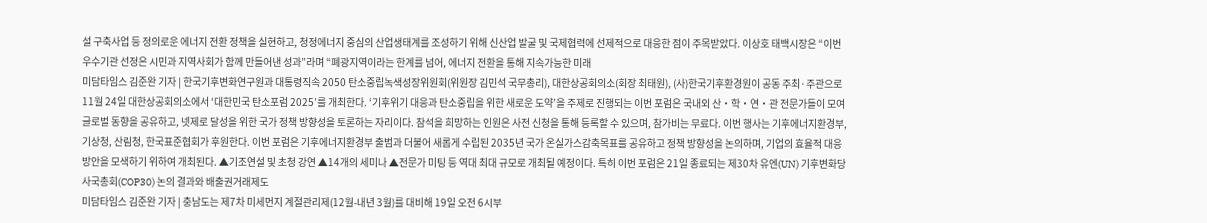설 구축사업 등 정의로운 에너지 전환 정책을 실현하고, 청정에너지 중심의 산업생태계를 조성하기 위해 신산업 발굴 및 국제협력에 선제적으로 대응한 점이 주목받았다. 이상호 태백시장은 “이번 우수기관 선정은 시민과 지역사회가 함께 만들어낸 성과”라며 “폐광지역이라는 한계를 넘어, 에너지 전환을 통해 지속가능한 미래
미담타임스 김준완 기자 | 한국기후변화연구원과 대통령직속 2050 탄소중립녹색성장위원회(위원장 김민석 국무총리), 대한상공회의소(회장 최태원), (사)한국기후환경원이 공동 주최·주관으로 11월 24일 대한상공회의소에서 ‘대한민국 탄소포럼 2025’를 개최한다. ‘기후위기 대응과 탄소중립을 위한 새로운 도약’을 주제로 진행되는 이번 포럼은 국내외 산・학・연・관 전문가들이 모여 글로벌 동향을 공유하고, 넷제로 달성을 위한 국가 정책 방향성을 토론하는 자리이다. 참석을 희망하는 인원은 사전 신청을 통해 등록할 수 있으며, 참가비는 무료다. 이번 행사는 기후에너지환경부, 기상청, 산림청, 한국표준협회가 후원한다. 이번 포럼은 기후에너지환경부 출범과 더불어 새롭게 수립된 2035년 국가 온실가스감축목표를 공유하고 정책 방향성을 논의하며, 기업의 효율적 대응방안을 모색하기 위하여 개최된다. ▲기조연설 및 초청 강연 ▲14개의 세미나 ▲전문가 미팅 등 역대 최대 규모로 개최될 예정이다. 특히 이번 포럼은 21일 종료되는 제30차 유엔(UN) 기후변화당사국총회(COP30) 논의 결과와 배출권거래제도
미담타임스 김준완 기자 | 충남도는 제7차 미세먼지 계절관리제(12월-내년 3월)를 대비해 19일 오전 6시부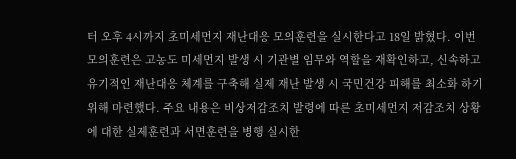터 오후 4시까지 초미세먼지 재난대응 모의훈련을 실시한다고 18일 밝혔다. 이번 모의훈련은 고농도 미세먼지 발생 시 기관별 임무와 역할을 재확인하고, 신속하고 유기적인 재난대응 체계를 구축해 실제 재난 발생 시 국민건강 피해를 최소화 하기 위해 마련했다. 주요 내용은 비상저감조치 발령에 따른 초미세먼지 저감조치 상황에 대한 실제훈련과 서면훈련을 병행 실시한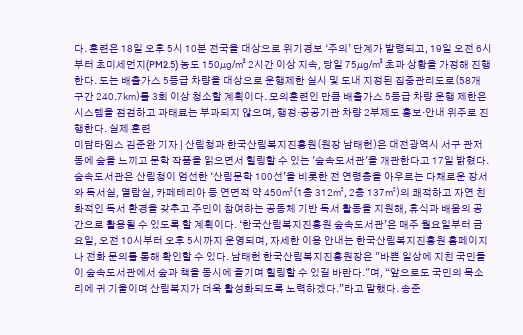다. 훈련은 18일 오후 5시 10분 전국을 대상으로 위기경보 ‘주의’ 단계가 발령되고, 19일 오전 6시부터 초미세먼지(PM2.5) 농도 150㎍/㎥ 2시간 이상 지속, 당일 75㎍/㎥ 초과 상황을 가정해 진행한다. 도는 배출가스 5등급 차량을 대상으로 운행제한 실시 및 도내 지정된 집중관리도로(58개 구간 240.7㎞)를 3회 이상 청소할 계획이다. 모의훈련인 만큼 배출가스 5등급 차량 운행 제한은 시스템을 점검하고 과태료는 부과되지 않으며, 행정·공공기관 차량 2부제도 홍보·안내 위주로 진행한다. 실제 훈련
미담타임스 김준완 기자 | 산림청과 한국산림복지진흥원(원장 남태헌)은 대전광역시 서구 관저동에 숲을 느끼고 문학 작품을 읽으면서 힐링할 수 있는 '숲속도서관'을 개관한다고 17일 밝혔다. 숲속도서관은 산림청이 엄선한 ‘산림문학 100선’을 비롯한 전 연령층을 아우르는 다채로운 장서와 독서실, 열람실, 카페테리아 등 연면적 약 450㎡(1층 312㎡, 2층 137㎡)의 쾌적하고 자연 친화적인 독서 환경을 갖추고 주민이 참여하는 공동체 기반 독서 활동을 지원해, 휴식과 배움의 공간으로 활용될 수 있도록 할 계획이다. ‘한국산림복지진흥원 숲속도서관’은 매주 월요일부터 금요일, 오전 10시부터 오후 5시까지 운영되며, 자세한 이용 안내는 한국산림복지진흥원 홈페이지나 전화 문의를 통해 확인할 수 있다. 남태헌 한국산림복지진흥원장은 "바쁜 일상에 지친 국민들이 숲속도서관에서 숲과 책을 동시에 즐기며 힐링할 수 있길 바란다."며, “앞으로도 국민의 목소리에 귀 기울이며 산림복지가 더욱 활성화되도록 노력하겠다.”라고 말했다. 송준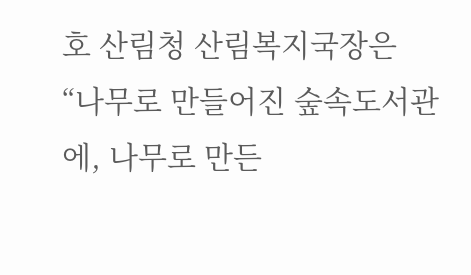호 산림청 산림복지국장은 “나무로 만들어진 숲속도서관에, 나무로 만든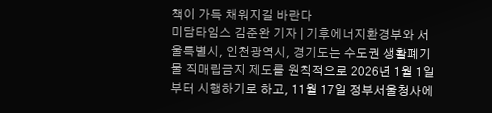책이 가득 채워지길 바란다
미담타임스 김준완 기자 | 기후에너지환경부와 서울특별시, 인천광역시, 경기도는 수도권 생활폐기물 직매립금지 제도를 원칙적으로 2026년 1월 1일부터 시행하기로 하고, 11월 17일 정부서울청사에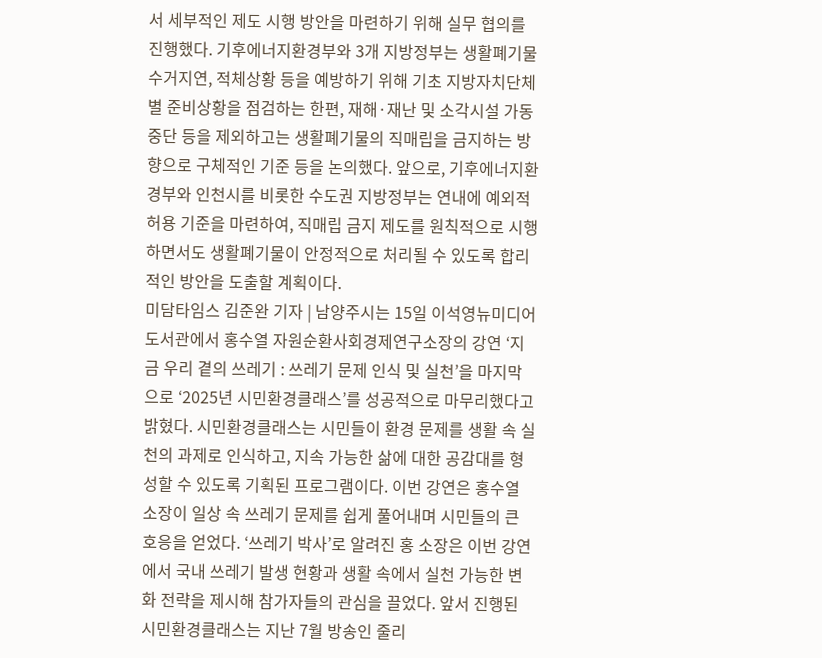서 세부적인 제도 시행 방안을 마련하기 위해 실무 협의를 진행했다. 기후에너지환경부와 3개 지방정부는 생활폐기물 수거지연, 적체상황 등을 예방하기 위해 기초 지방자치단체별 준비상황을 점검하는 한편, 재해·재난 및 소각시설 가동 중단 등을 제외하고는 생활폐기물의 직매립을 금지하는 방향으로 구체적인 기준 등을 논의했다. 앞으로, 기후에너지환경부와 인천시를 비롯한 수도권 지방정부는 연내에 예외적 허용 기준을 마련하여, 직매립 금지 제도를 원칙적으로 시행하면서도 생활폐기물이 안정적으로 처리될 수 있도록 합리적인 방안을 도출할 계획이다.
미담타임스 김준완 기자 | 남양주시는 15일 이석영뉴미디어도서관에서 홍수열 자원순환사회경제연구소장의 강연 ‘지금 우리 곁의 쓰레기 : 쓰레기 문제 인식 및 실천’을 마지막으로 ‘2025년 시민환경클래스’를 성공적으로 마무리했다고 밝혔다. 시민환경클래스는 시민들이 환경 문제를 생활 속 실천의 과제로 인식하고, 지속 가능한 삶에 대한 공감대를 형성할 수 있도록 기획된 프로그램이다. 이번 강연은 홍수열 소장이 일상 속 쓰레기 문제를 쉽게 풀어내며 시민들의 큰 호응을 얻었다. ‘쓰레기 박사’로 알려진 홍 소장은 이번 강연에서 국내 쓰레기 발생 현황과 생활 속에서 실천 가능한 변화 전략을 제시해 참가자들의 관심을 끌었다. 앞서 진행된 시민환경클래스는 지난 7월 방송인 줄리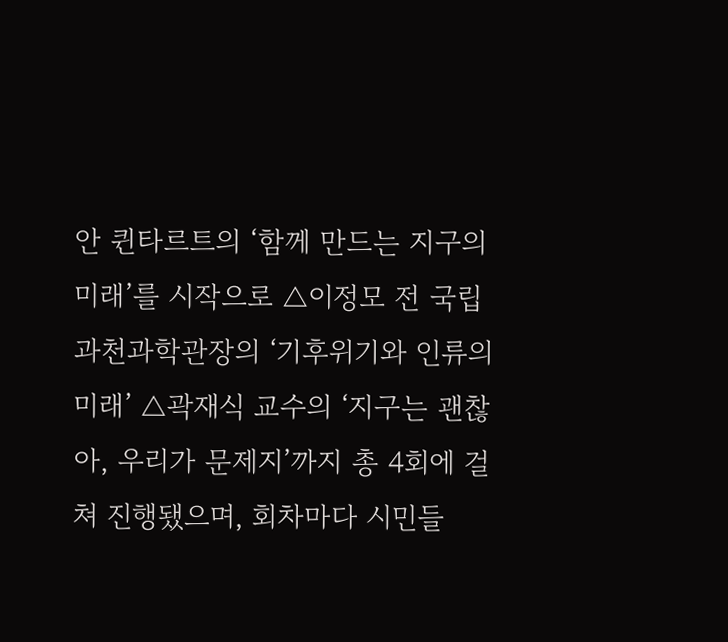안 퀸타르트의 ‘함께 만드는 지구의 미래’를 시작으로 △이정모 전 국립과천과학관장의 ‘기후위기와 인류의 미래’ △곽재식 교수의 ‘지구는 괜찮아, 우리가 문제지’까지 총 4회에 걸쳐 진행됐으며, 회차마다 시민들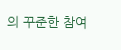의 꾸준한 참여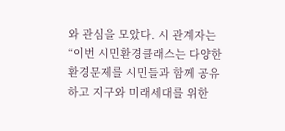와 관심을 모았다. 시 관계자는 “이번 시민환경클래스는 다양한 환경문제를 시민들과 함께 공유하고 지구와 미래세대를 위한